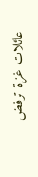عائلات غزة ترفض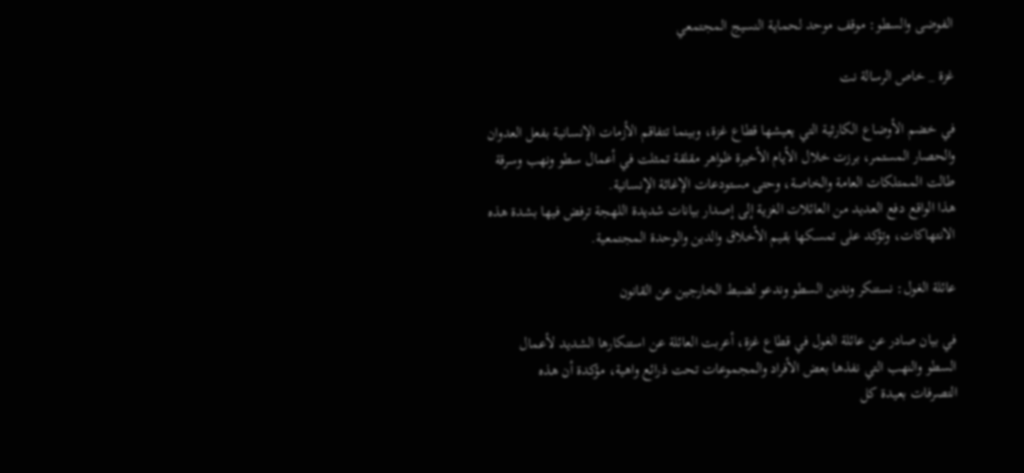الفوضى والسطو: موقف موحد لحماية النسيج المجتمعي

غزة _ خاص الرسالة نت

في خضم الأوضاع الكارثية التي يعيشها قطاع غزة، وبينما تتفاقم الأزمات الإنسانية بفعل العدوان والحصار المستمر، برزت خلال الأيام الأخيرة ظواهر مقلقة تمثلت في أعمال سطو ونهب وسرقة طالت الممتلكات العامة والخاصة، وحتى مستودعات الإغاثة الإنسانية.
هذا الواقع دفع العديد من العائلات الغزية إلى إصدار بيانات شديدة اللهجة ترفض فيها بشدة هذه الانتهاكات، وتؤكد على تمسكها بقيم الأخلاق والدين والوحدة المجتمعية.

عائلة الغول: نستنكر وندين السطو وندعو لضبط الخارجين عن القانون

في بيان صادر عن عائلة الغول في قطاع غزة، أعربت العائلة عن استنكارها الشديد لأعمال السطو والنهب التي نفذها بعض الأفراد والمجموعات تحت ذرائع واهية، مؤكدة أن هذه التصرفات بعيدة كل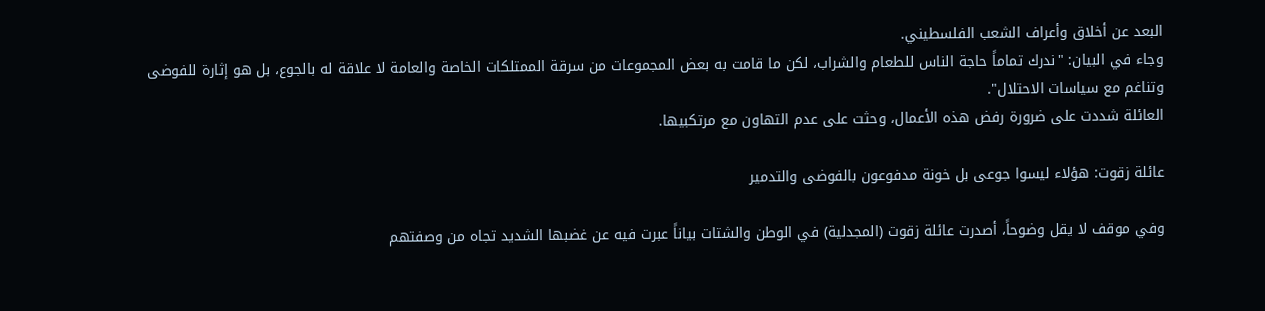البعد عن أخلاق وأعراف الشعب الفلسطيني.
وجاء في البيان: "ندرك تماماً حاجة الناس للطعام والشراب، لكن ما قامت به بعض المجموعات من سرقة الممتلكات الخاصة والعامة لا علاقة له بالجوع، بل هو إثارة للفوضى وتناغم مع سياسات الاحتلال".
العائلة شددت على ضرورة رفض هذه الأعمال، وحثت على عدم التهاون مع مرتكبيها.

عائلة زقوت: هؤلاء ليسوا جوعى بل خونة مدفوعون بالفوضى والتدمير

وفي موقف لا يقل وضوحاً، أصدرت عائلة زقوت (المجدلية) في الوطن والشتات بياناً عبرت فيه عن غضبها الشديد تجاه من وصفتهم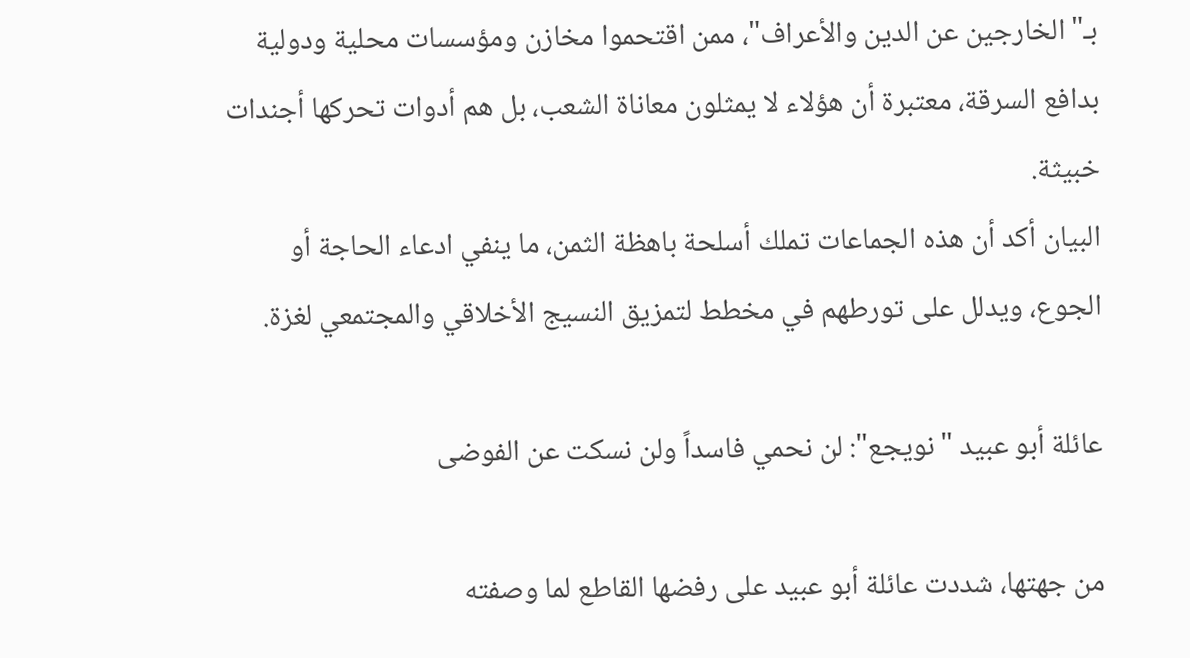بـ"الخارجين عن الدين والأعراف"، ممن اقتحموا مخازن ومؤسسات محلية ودولية بدافع السرقة، معتبرة أن هؤلاء لا يمثلون معاناة الشعب، بل هم أدوات تحركها أجندات خبيثة.
البيان أكد أن هذه الجماعات تملك أسلحة باهظة الثمن، ما ينفي ادعاء الحاجة أو الجوع، ويدلل على تورطهم في مخطط لتمزيق النسيج الأخلاقي والمجتمعي لغزة.

عائلة أبو عبيد "نويجع": لن نحمي فاسداً ولن نسكت عن الفوضى

من جهتها، شددت عائلة أبو عبيد على رفضها القاطع لما وصفته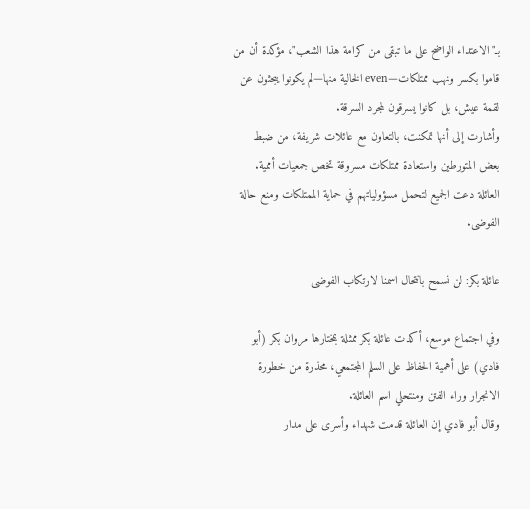بـ"الاعتداء الواضح على ما تبقى من كرامة هذا الشعب"، مؤكدة أن من قاموا بكسر ونهب ممتلكات—even الخالية منها—لم يكونوا يبحثون عن لقمة عيش، بل كانوا يسرقون لمجرد السرقة.
وأشارت إلى أنها تمكنت، بالتعاون مع عائلات شريفة، من ضبط بعض المتورطين واستعادة ممتلكات مسروقة تخص جمعيات أممية.
العائلة دعت الجميع لتحمل مسؤولياتهم في حماية الممتلكات ومنع حالة الفوضى.

عائلة بكر: لن نسمح بانتحال اسمنا لارتكاب الفوضى

وفي اجتماع موسع، أكدت عائلة بكر ممثلة بمختارها مروان بكر (أبو فادي) على أهمية الحفاظ على السلم المجتمعي، محذرة من خطورة الانجرار وراء الفتن ومنتحلي اسم العائلة.
وقال أبو فادي إن العائلة قدمت شهداء وأسرى على مدار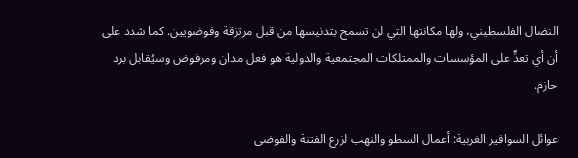النضال الفلسطيني، ولها مكانتها التي لن تسمح بتدنيسها من قبل مرتزقة وفوضويين. كما شدد على أن أي تعدٍّ على المؤسسات والممتلكات المجتمعية والدولية هو فعل مدان ومرفوض وسيُقابل برد حازم.

عوائل السوافير الغربية: أعمال السطو والنهب لزرع الفتنة والفوضى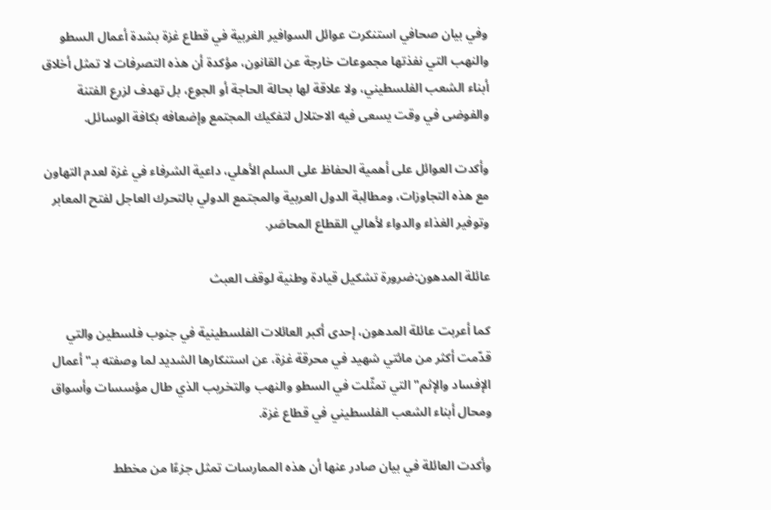وفي بيان صحافي استنكرت عوائل السوافير الغربية في قطاع غزة بشدة أعمال السطو والنهب التي نفذتها مجموعات خارجة عن القانون، مؤكدة أن هذه التصرفات لا تمثل أخلاق أبناء الشعب الفلسطيني، ولا علاقة لها بحالة الحاجة أو الجوع، بل تهدف لزرع الفتنة والفوضى في وقت يسعى فيه الاحتلال لتفكيك المجتمع وإضعافه بكافة الوسائل.

وأكدت العوائل على أهمية الحفاظ على السلم الأهلي، داعية الشرفاء في غزة لعدم التهاون مع هذه التجاوزات، ومطالِبة الدول العربية والمجتمع الدولي بالتحرك العاجل لفتح المعابر وتوفير الغذاء والدواء لأهالي القطاع المحاصَر.

عائلة المدهون:ضرورة تشكيل قيادة وطنية لوقف العبث

كما أعربت عائلة المدهون، إحدى أكبر العائلات الفلسطينية في جنوب فلسطين والتي قدّمت أكثر من مائتي شهيد في محرقة غزة، عن استنكارها الشديد لما وصفته بـ"أعمال الإفساد والإثم" التي تمثّلت في السطو والنهب والتخريب الذي طال مؤسسات وأسواق ومحال أبناء الشعب الفلسطيني في قطاع غزة.

وأكدت العائلة في بيان صادر عنها أن هذه الممارسات تمثل جزءًا من مخطط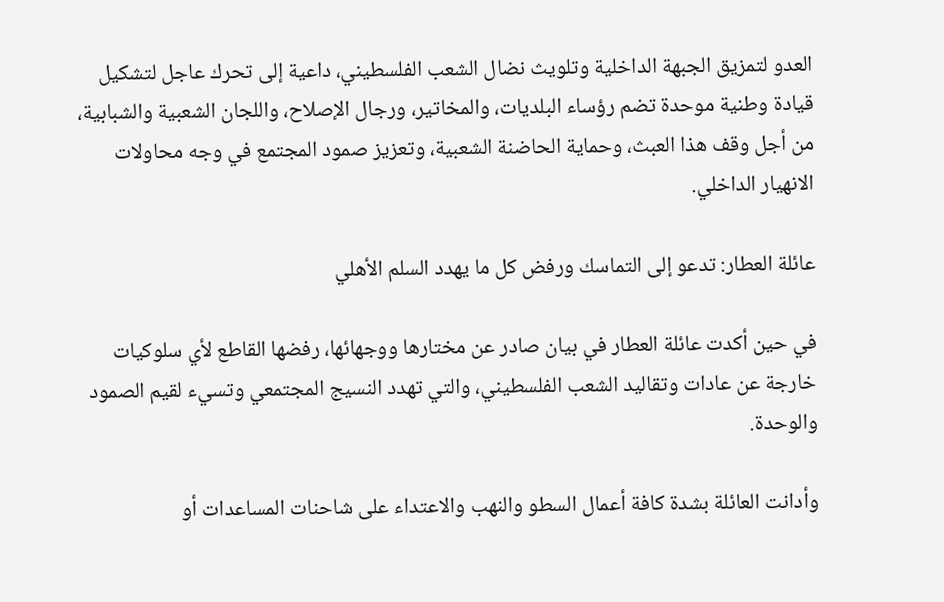العدو لتمزيق الجبهة الداخلية وتلويث نضال الشعب الفلسطيني، داعية إلى تحرك عاجل لتشكيل قيادة وطنية موحدة تضم رؤساء البلديات، والمخاتير، ورجال الإصلاح، واللجان الشعبية والشبابية، من أجل وقف هذا العبث، وحماية الحاضنة الشعبية، وتعزيز صمود المجتمع في وجه محاولات الانهيار الداخلي.

عائلة العطار: تدعو إلى التماسك ورفض كل ما يهدد السلم الأهلي

في حين أكدت عائلة العطار في بيان صادر عن مختارها ووجهائها، رفضها القاطع لأي سلوكيات خارجة عن عادات وتقاليد الشعب الفلسطيني، والتي تهدد النسيج المجتمعي وتسيء لقيم الصمود والوحدة.

وأدانت العائلة بشدة كافة أعمال السطو والنهب والاعتداء على شاحنات المساعدات أو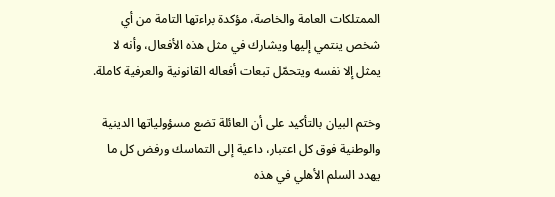الممتلكات العامة والخاصة، مؤكدة براءتها التامة من أي شخص ينتمي إليها ويشارك في مثل هذه الأفعال، وأنه لا يمثل إلا نفسه ويتحمّل تبعات أفعاله القانونية والعرفية كاملة.

وختم البيان بالتأكيد على أن العائلة تضع مسؤولياتها الدينية والوطنية فوق كل اعتبار، داعية إلى التماسك ورفض كل ما يهدد السلم الأهلي في هذه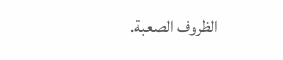الظروف الصعبة.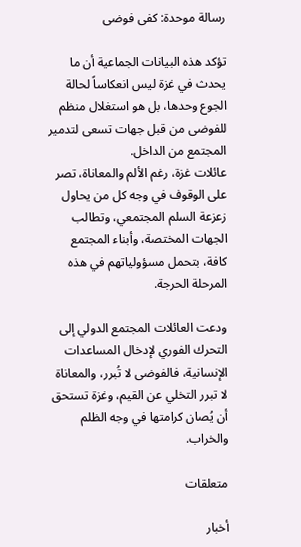رسالة موحدة: كفى فوضى

تؤكد هذه البيانات الجماعية أن ما يحدث في غزة ليس انعكاساً لحالة الجوع وحدها، بل هو استغلال منظم للفوضى من قبل جهات تسعى لتدمير المجتمع من الداخل.
عائلات غزة، رغم الألم والمعاناة، تصر على الوقوف في وجه كل من يحاول زعزعة السلم المجتمعي، وتطالب الجهات المختصة، وأبناء المجتمع كافة، بتحمل مسؤولياتهم في هذه المرحلة الحرجة.

ودعت العائلات المجتمع الدولي إلى التحرك الفوري لإدخال المساعدات الإنسانية، فالفوضى لا تُبرر، والمعاناة لا تبرر التخلي عن القيم، وغزة تستحق أن يُصان كرامتها في وجه الظلم والخراب.

متعلقات

أخبار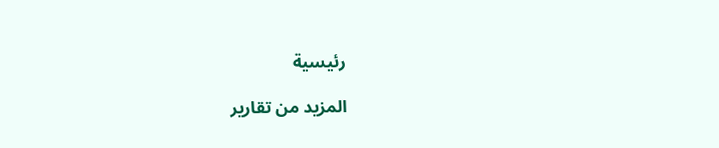رئيسية

المزيد من تقارير